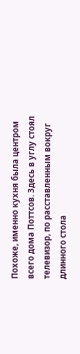Похоже, именно кухня была центром всего дома Поттсов. Здесь в углу стоял телевизор, по расставленным вокруг длинного стола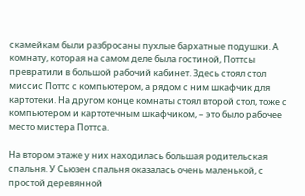скамейкам были разбросаны пухлые бархатные подушки. А комнату, которая на самом деле была гостиной, Поттсы превратили в большой рабочий кабинет. Здесь стоял стол миссис Поттс с компьютером, а рядом с ним шкафчик для картотеки. На другом конце комнаты стоял второй стол, тоже с компьютером и картотечным шкафчиком, – это было рабочее место мистера Поттса.

На втором этаже у них находилась большая родительская спальня. У Сьюзен спальня оказалась очень маленькой, с простой деревянной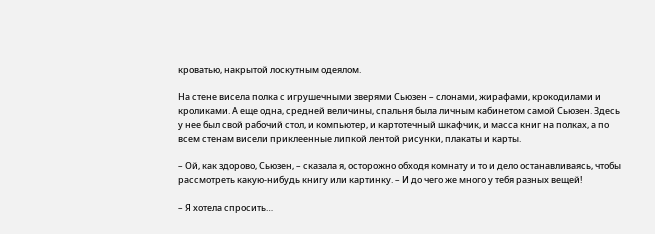кроватью, накрытой лоскутным одеялом.

На стене висела полка с игрушечными зверями Сьюзен – слонами, жирафами, крокодилами и кроликами. А еще одна, средней величины, спальня была личным кабинетом самой Сьюзен. Здесь у нее был свой рабочий стол, и компьютер, и картотечный шкафчик, и масса книг на полках, а по всем стенам висели приклеенные липкой лентой рисунки, плакаты и карты.

– Ой, как здорово, Сьюзен, – сказала я, осторожно обходя комнату и то и дело останавливаясь, чтобы рассмотреть какую-нибудь книгу или картинку. – И до чего же много у тебя разных вещей!

– Я хотела спросить…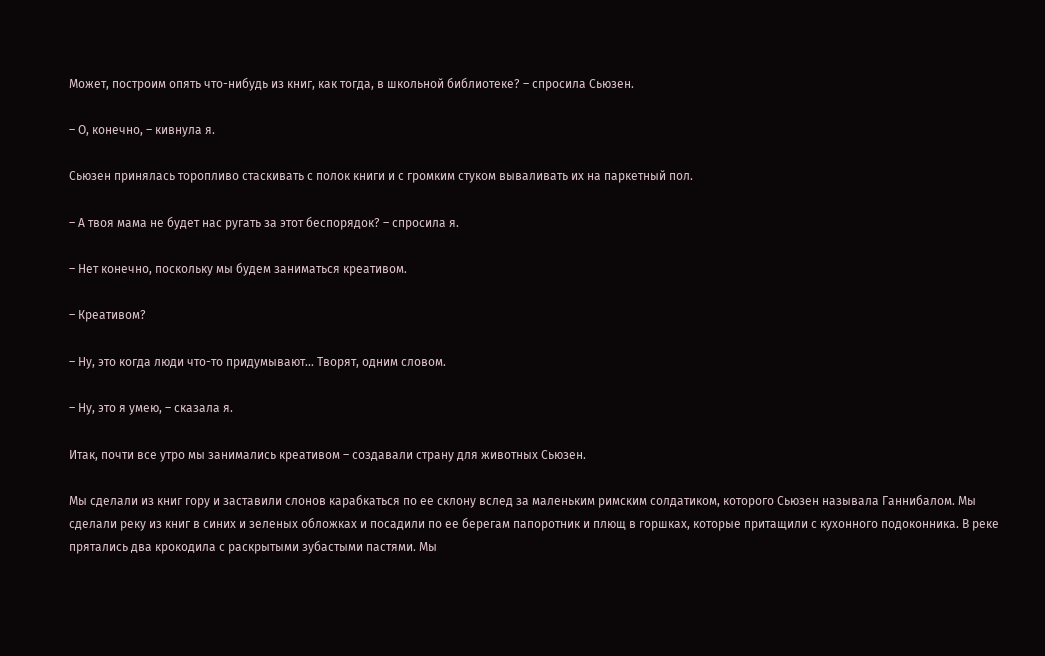Может, построим опять что-нибудь из книг, как тогда, в школьной библиотеке? – спросила Сьюзен.

– О, конечно, – кивнула я.

Сьюзен принялась торопливо стаскивать с полок книги и с громким стуком вываливать их на паркетный пол.

– А твоя мама не будет нас ругать за этот беспорядок? – спросила я.

– Нет конечно, поскольку мы будем заниматься креативом.

– Креативом?

– Ну, это когда люди что-то придумывают… Творят, одним словом.

– Ну, это я умею, – сказала я.

Итак, почти все утро мы занимались креативом – создавали страну для животных Сьюзен.

Мы сделали из книг гору и заставили слонов карабкаться по ее склону вслед за маленьким римским солдатиком, которого Сьюзен называла Ганнибалом. Мы сделали реку из книг в синих и зеленых обложках и посадили по ее берегам папоротник и плющ в горшках, которые притащили с кухонного подоконника. В реке прятались два крокодила с раскрытыми зубастыми пастями. Мы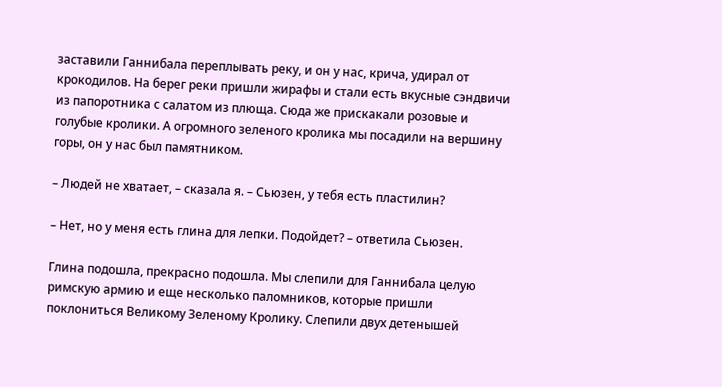заставили Ганнибала переплывать реку, и он у нас, крича, удирал от крокодилов. На берег реки пришли жирафы и стали есть вкусные сэндвичи из папоротника с салатом из плюща. Сюда же прискакали розовые и голубые кролики. А огромного зеленого кролика мы посадили на вершину горы, он у нас был памятником.

– Людей не хватает, – сказала я. – Сьюзен, у тебя есть пластилин?

– Нет, но у меня есть глина для лепки. Подойдет? – ответила Сьюзен.

Глина подошла, прекрасно подошла. Мы слепили для Ганнибала целую римскую армию и еще несколько паломников, которые пришли поклониться Великому Зеленому Кролику. Слепили двух детенышей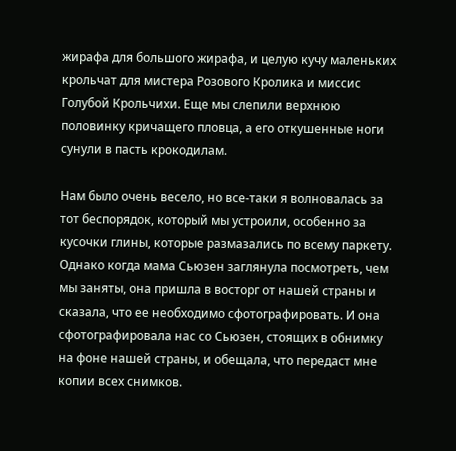жирафа для большого жирафа, и целую кучу маленьких крольчат для мистера Розового Кролика и миссис Голубой Крольчихи. Еще мы слепили верхнюю половинку кричащего пловца, а его откушенные ноги сунули в пасть крокодилам.

Нам было очень весело, но все-таки я волновалась за тот беспорядок, который мы устроили, особенно за кусочки глины, которые размазались по всему паркету. Однако когда мама Сьюзен заглянула посмотреть, чем мы заняты, она пришла в восторг от нашей страны и сказала, что ее необходимо сфотографировать. И она сфотографировала нас со Сьюзен, стоящих в обнимку на фоне нашей страны, и обещала, что передаст мне копии всех снимков.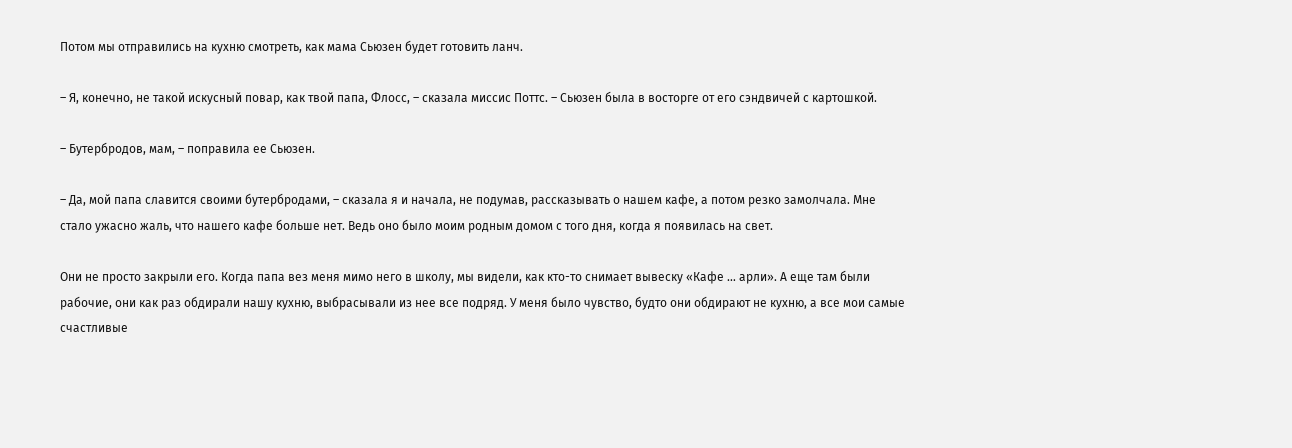Потом мы отправились на кухню смотреть, как мама Сьюзен будет готовить ланч.

– Я, конечно, не такой искусный повар, как твой папа, Флосс, – сказала миссис Поттс. – Сьюзен была в восторге от его сэндвичей с картошкой.

– Бутербродов, мам, – поправила ее Сьюзен.

– Да, мой папа славится своими бутербродами, – сказала я и начала, не подумав, рассказывать о нашем кафе, а потом резко замолчала. Мне стало ужасно жаль, что нашего кафе больше нет. Ведь оно было моим родным домом с того дня, когда я появилась на свет.

Они не просто закрыли его. Когда папа вез меня мимо него в школу, мы видели, как кто-то снимает вывеску «Кафе … арли». А еще там были рабочие, они как раз обдирали нашу кухню, выбрасывали из нее все подряд. У меня было чувство, будто они обдирают не кухню, а все мои самые счастливые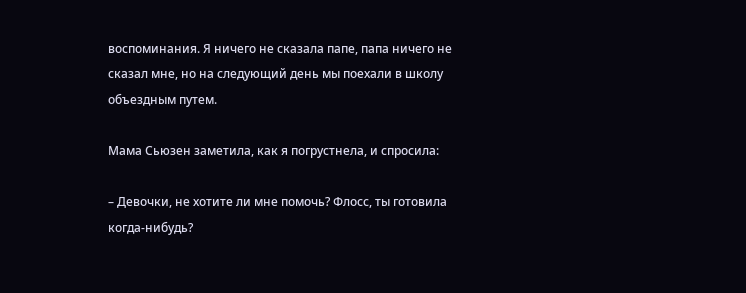воспоминания. Я ничего не сказала папе, папа ничего не сказал мне, но на следующий день мы поехали в школу объездным путем.

Мама Сьюзен заметила, как я погрустнела, и спросила:

– Девочки, не хотите ли мне помочь? Флосс, ты готовила когда-нибудь?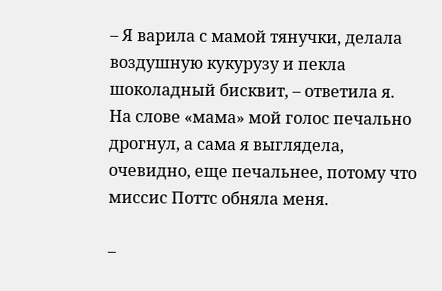– Я варила с мамой тянучки, делала воздушную кукурузу и пекла шоколадный бисквит, – ответила я. На слове «мама» мой голос печально дрогнул, а сама я выглядела, очевидно, еще печальнее, потому что миссис Поттс обняла меня.

–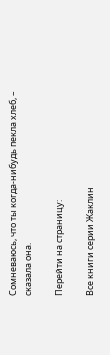Сомневаюсь, что ты когда-нибудь пекла хлеб, – сказала она.

Перейти на страницу:

Все книги серии Жаклин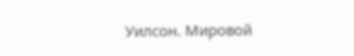Уилсон. Мировой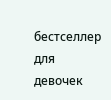бестселлер для девочек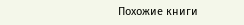Похожие книги